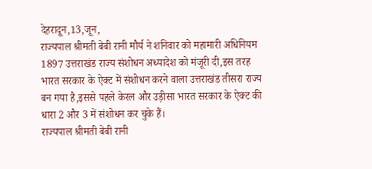देहरादून,13,जून,
राज्यपाल श्रीमती बेबी रानी मौर्य ने शनिवार को महामारी अधिनियम 1897 उत्तराखंड राज्य संशोधन अध्यादेश को मंजूरी दी,इस तरह भारत सरकार के ऐक्ट में संशोधन करने वाला उत्तराखंड तीसरा राज्य बन गया है,इससे पहले केरल और उड़ीसा भारत सरकार के ऐक्ट की धारा 2 और 3 में संशोधन कर चुके हैं।
राज्यपाल श्रीमती बेबी रानी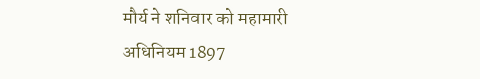मौर्य ने शनिवार को महामारी अधिनियम 1897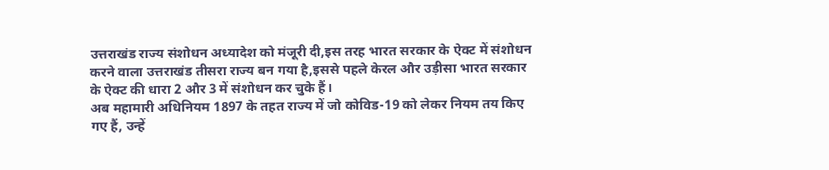उत्तराखंड राज्य संशोधन अध्यादेश को मंजूरी दी,इस तरह भारत सरकार के ऐक्ट में संशोधन करने वाला उत्तराखंड तीसरा राज्य बन गया है,इससे पहले केरल और उड़ीसा भारत सरकार के ऐक्ट की धारा 2 और 3 में संशोधन कर चुके हैं।
अब महामारी अधिनियम 1897 के तहत राज्य में जो कोविड-19 को लेकर नियम तय किए गए हैं, उन्हें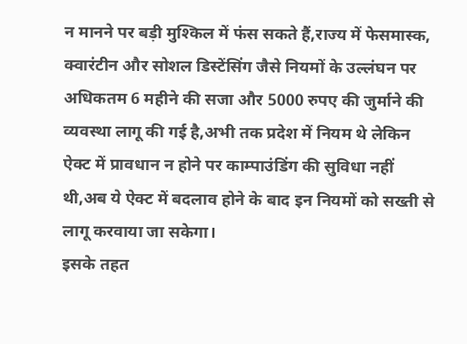न मानने पर बड़ी मुश्किल में फंस सकते हैं,राज्य में फेसमास्क, क्वारंटीन और सोशल डिस्टेंसिंग जैसे नियमों के उल्लंघन पर अधिकतम 6 महीने की सजा और 5000 रुपए की जुर्माने की व्यवस्था लागू की गई है,अभी तक प्रदेश में नियम थे लेकिन ऐक्ट में प्रावधान न होने पर काम्पाउंडिंग की सुविधा नहीं थी,अब ये ऐक्ट में बदलाव होने के बाद इन नियमों को सख्ती से लागू करवाया जा सकेगा।
इसके तहत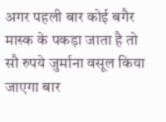अगर पहली बार कोई बगैर मास्क के पकड़ा जाता है तो सौ रुपये जुर्माना वसूल किया जाएगा बार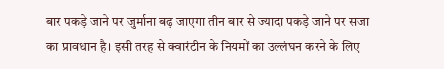बार पकड़े जाने पर जुर्माना बढ़ जाएगा तीन बार से ज्यादा पकड़े जाने पर सजा का प्रावधान है। इसी तरह से क्वारंटीन के नियमों का उल्लंघन करने के लिए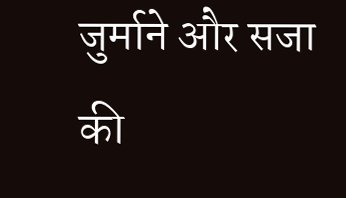जुर्माने और सजा की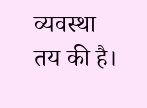व्यवस्था तय की है।